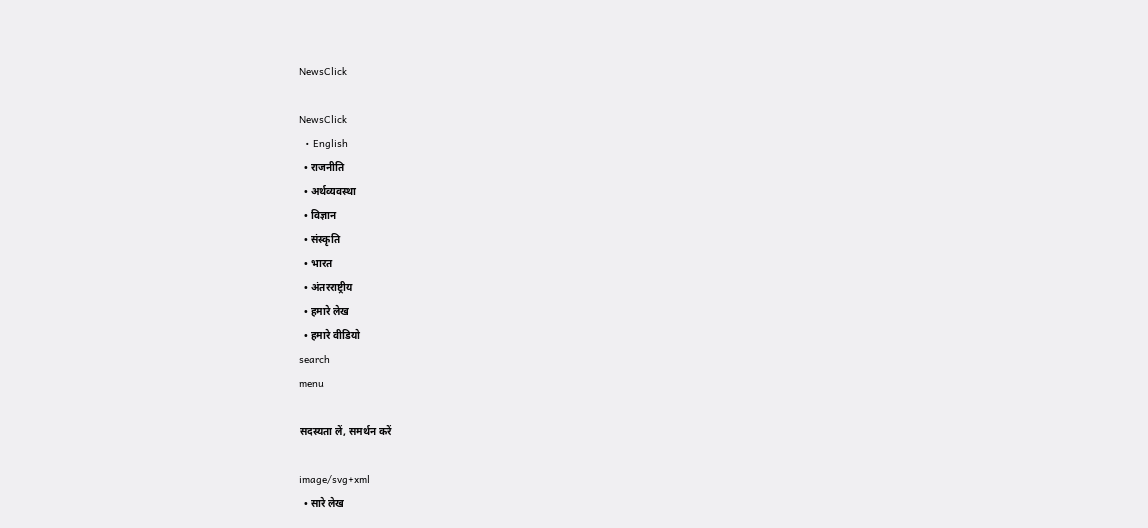NewsClick

NewsClick
  • English
  • राजनीति
  • अर्थव्यवस्था
  • विज्ञान
  • संस्कृति
  • भारत
  • अंतरराष्ट्रीय
  • हमारे लेख
  • हमारे वीडियो
search
menu

सदस्यता लें, समर्थन करें

image/svg+xml
  • सारे लेख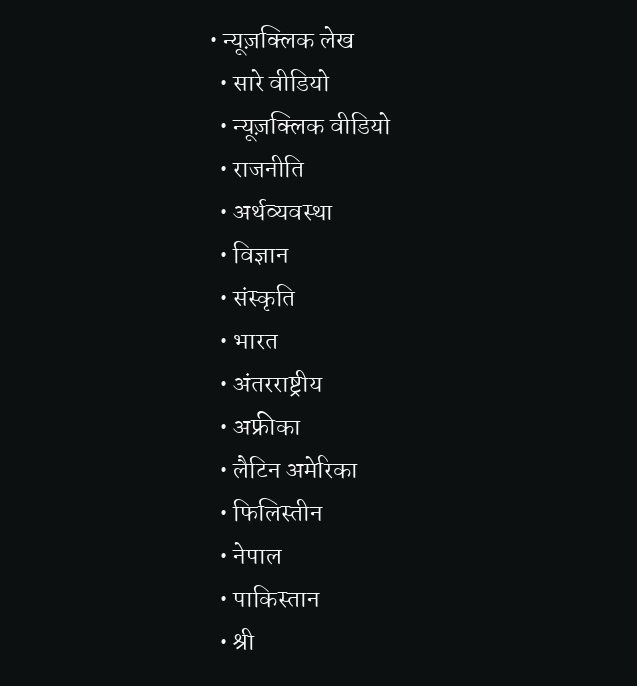• न्यूज़क्लिक लेख
  • सारे वीडियो
  • न्यूज़क्लिक वीडियो
  • राजनीति
  • अर्थव्यवस्था
  • विज्ञान
  • संस्कृति
  • भारत
  • अंतरराष्ट्रीय
  • अफ्रीका
  • लैटिन अमेरिका
  • फिलिस्तीन
  • नेपाल
  • पाकिस्तान
  • श्री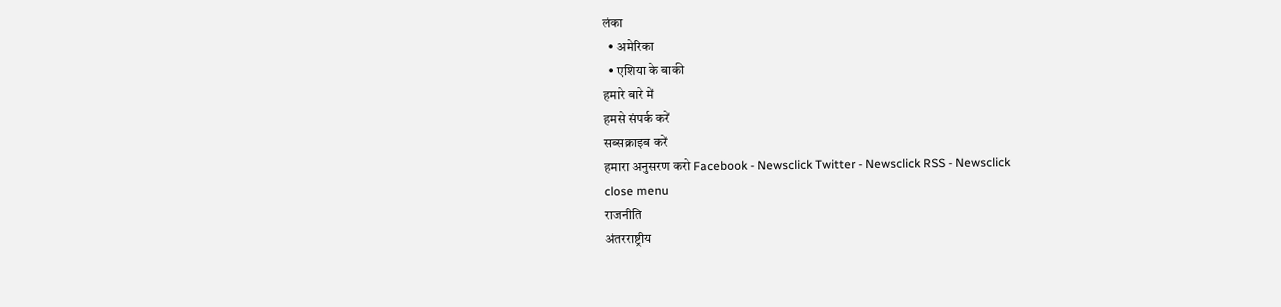लंका
  • अमेरिका
  • एशिया के बाकी
हमारे बारे में
हमसे संपर्क करें
सब्सक्राइब करें
हमारा अनुसरण करो Facebook - Newsclick Twitter - Newsclick RSS - Newsclick
close menu
राजनीति
अंतरराष्ट्रीय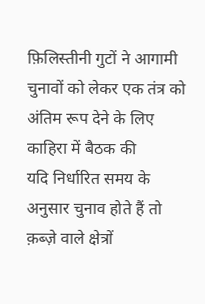फ़िलिस्तीनी गुटों ने आगामी चुनावों को लेकर एक तंत्र को अंतिम रूप देने के लिए काहिरा में बैठक की
यदि निर्धारित समय के अनुसार चुनाव होते हैं तो क़ब्ज़े वाले क्षेत्रों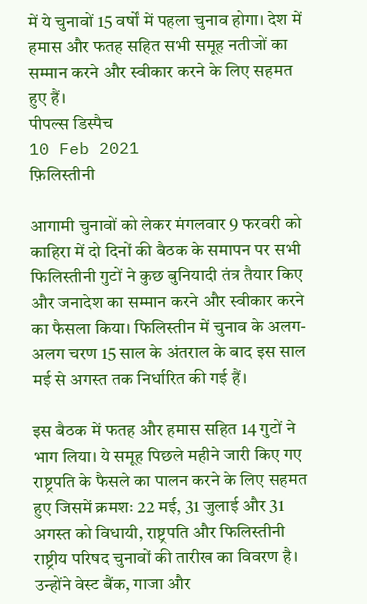में ये चुनावों 15 वर्षों में पहला चुनाव होगा। देश में हमास और फतह सहित सभी समूह नतीजों का सम्मान करने और स्वीकार करने के लिए सहमत हुए हैं।
पीपल्स डिस्पैच
10 Feb 2021
फ़िलिस्तीनी

आगामी चुनावों को लेकर मंगलवार 9 फरवरी को काहिरा में दो दिनों की बैठक के समापन पर सभी फिलिस्तीनी गुटों ने कुछ बुनियादी तंत्र तैयार किए और जनादेश का सम्मान करने और स्वीकार करने का फैसला किया। फिलिस्तीन में चुनाव के अलग-अलग चरण 15 साल के अंतराल के बाद इस साल मई से अगस्त तक निर्धारित की गई हैं।

इस बैठक में फतह और हमास सहित 14 गुटों ने भाग लिया। ये समूह पिछले महीने जारी किए गए राष्ट्रपति के फैसले का पालन करने के लिए सहमत हुए जिसमें क्रमशः 22 मई, 31 जुलाई और 31 अगस्त को विधायी, राष्ट्रपति और फिलिस्तीनी राष्ट्रीय परिषद चुनावों की तारीख का विवरण है। उन्होंने वेस्ट बैंक, गाजा और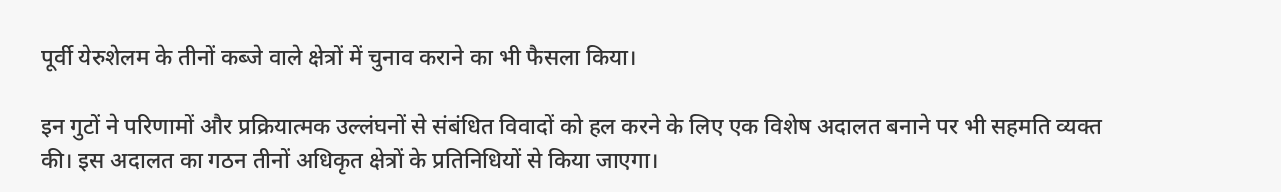पूर्वी येरुशेलम के तीनों कब्जे वाले क्षेत्रों में चुनाव कराने का भी फैसला किया।

इन गुटों ने परिणामों और प्रक्रियात्मक उल्लंघनों से संबंधित विवादों को हल करने के लिए एक विशेष अदालत बनाने पर भी सहमति व्यक्त की। इस अदालत का गठन तीनों अधिकृत क्षेत्रों के प्रतिनिधियों से किया जाएगा।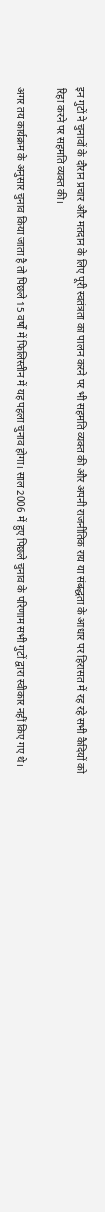इन गुटों ने चुनावों के दौरान प्रचार और मतदान के लिए पूरी स्वतंत्रता का पालन करने पर भी सहमति व्यक्त की और अपनी राजनीतिक राय या संबद्धता के आधार पर हिरासत में रह रहे सभी कैदियों को रिहा करने पर सहमति व्यक्त की।

अगर तय कार्यक्रम के अनुसार चुनाव किया जाता है तो पिछले 15 वर्षों में फिलिस्तीन में यह पहला चुनाव होगा। साल 2006 में हुए पिछले चुनाव के परिणाम सभी गुटों द्वारा स्वीकार नहीं किए गए थे।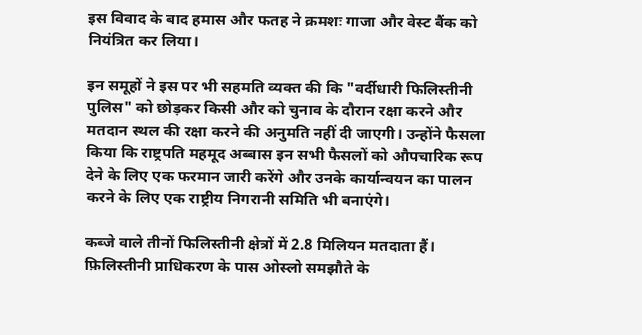इस विवाद के बाद हमास और फतह ने क्रमशः गाजा और वेस्ट बैंक को नियंत्रित कर लिया।

इन समूहों ने इस पर भी सहमति व्यक्त की कि "वर्दीधारी फिलिस्तीनी पुलिस" को छोड़कर किसी और को चुनाव के दौरान रक्षा करने और मतदान स्थल की रक्षा करने की अनुमति नहीं दी जाएगी। उन्होंने फैसला किया कि राष्ट्रपति महमूद अब्बास इन सभी फैसलों को औपचारिक रूप देने के लिए एक फरमान जारी करेंगे और उनके कार्यान्वयन का पालन करने के लिए एक राष्ट्रीय निगरानी समिति भी बनाएंगे।

कब्जे वाले तीनों फिलिस्तीनी क्षेत्रों में 2.8 मिलियन मतदाता हैं। फ़िलिस्तीनी प्राधिकरण के पास ओस्लो समझौते के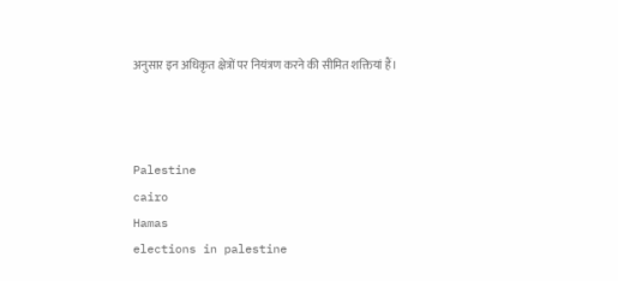अनुसार इन अधिकृत क्षेत्रों पर नियंत्रण करने की सीमित शक्तियां हैं।



Palestine
cairo
Hamas
elections in palestine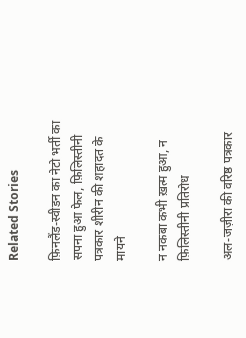Related Stories

फ़िनलैंड-स्वीडन का नेटो भर्ती का सपना हुआ फेल, फ़िलिस्तीनी पत्रकार शीरीन की शहादत के मायने

न नकबा कभी ख़त्म हुआ, न फ़िलिस्तीनी प्रतिरोध

अल-जज़ीरा की वरिष्ठ पत्रकार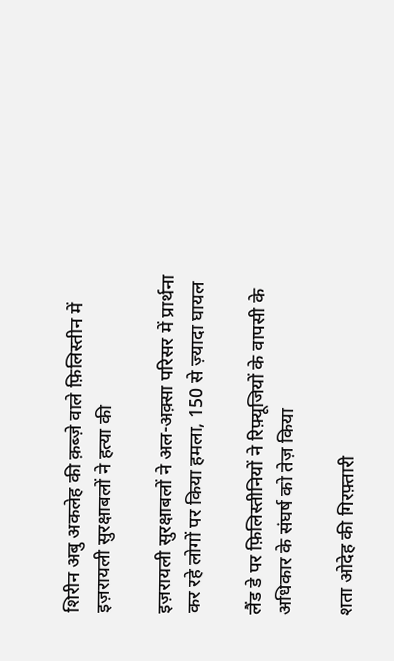शिरीन अबु अकलेह की क़ब्ज़े वाले फ़िलिस्तीन में इज़रायली सुरक्षाबलों ने हत्या की

इज़रायली सुरक्षाबलों ने अल-अक़्सा परिसर में प्रार्थना कर रहे लोगों पर किया हमला, 150 से ज़्यादा घायल

लैंड डे पर फ़िलिस्तीनियों ने रिफ़्यूजियों के वापसी के अधिकार के संघर्ष को तेज़ किया

शता ओदेह की गिरफ़्तारी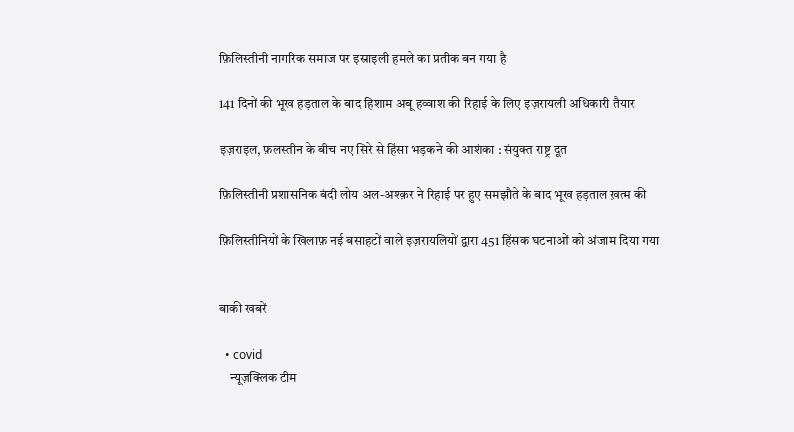फ़िलिस्तीनी नागरिक समाज पर इस्राइली हमले का प्रतीक बन गया है

141 दिनों की भूख हड़ताल के बाद हिशाम अबू हव्वाश की रिहाई के लिए इज़रायली अधिकारी तैयार

इज़राइल, फ़लस्तीन के बीच नए सिरे से हिंसा भड़कने की आशंका : संयुक्त राष्ट्र दूत

फ़िलिस्तीनी प्रशासनिक बंदी लोय अल-अश्क़र ने रिहाई पर हुए समझौते के बाद भूख हड़ताल ख़त्म की

फ़िलिस्तीनियों के खिलाफ़ नई बसाहटों वाले इज़रायलियों द्वारा 451 हिंसक घटनाओं को अंजाम दिया गया


बाकी खबरें

  • covid
    न्यूज़क्लिक टीम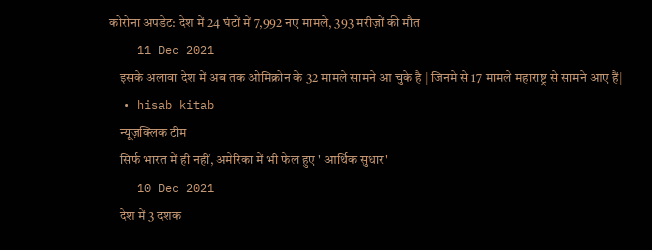कोरोना अपडेट: देश में 24 घंटों में 7,992 नए मामले, 393 मरीज़ों की मौत
    11 Dec 2021
    इसके अलावा देश में अब तक ओमिक्रोन के 32 मामले सामने आ चुके है | जिनमे से 17 मामले महाराष्ट्र से सामने आए हैं|
  • hisab kitab
    न्यूज़क्लिक टीम
    सिर्फ भारत में ही नहीं, अमेरिका में भी फेल हुए ' आर्थिक सुधार'
    10 Dec 2021
    देश में 3 दशक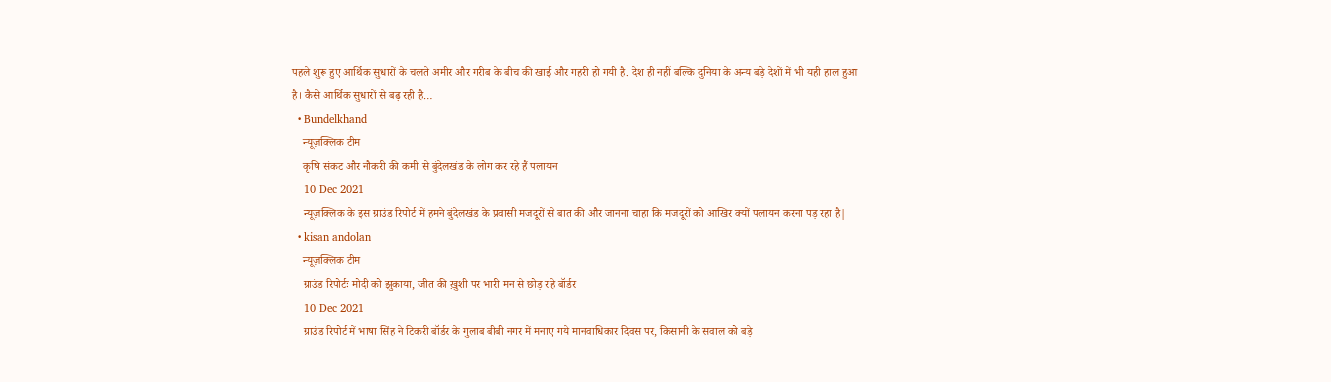पहले शुरू हुए आर्थिक सुधारों के चलते अमीर और गरीब के बीच की खाई और गहरी हो गयी है. देश ही नहीं बल्कि दुनिया के अन्य बड़े देशों में भी यही हाल हुआ है। कैसे आर्थिक सुधारों से बढ़ रही है…
  • Bundelkhand
    न्यूज़क्लिक टीम
    कृषि संकट और नौकरी की कमी से बुंदेलखंड के लोग कर रहे हैं पलायन
    10 Dec 2021
    न्यूज़क्लिक के इस ग्राउंड रिपोर्ट में हमने बुंदेलखंड के प्रवासी मजदूरों से बात की और जानना चाहा कि मजदूरों को आखिर क्यों पलायन करना पड़ रहा है|
  • kisan andolan
    न्यूज़क्लिक टीम
    ग्राउंड रिपोर्टः मोदी को झुकाया, जीत की ख़ुशी पर भारी मन से छोड़ रहे बॉर्डर
    10 Dec 2021
    ग्राउंड रिपोर्ट में भाषा सिंह ने टिकरी बॉर्डर के गुलाब बीबी नगर में मनाए गये मानवाधिकार दिवस पर, किसानी के सवाल को बड़े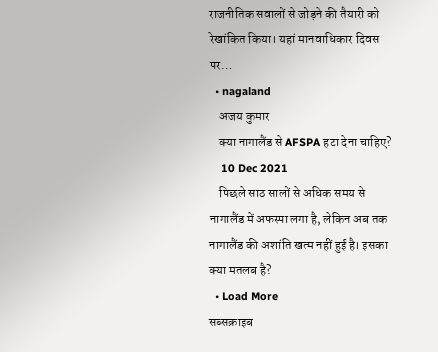राजनीतिक सवालों से जोड़ने की तैयारी को रेखांकित किया। यहां मानवाधिकार दिवस पर…
  • nagaland
    अजय कुमार
    क्या नागालैंड से AFSPA हटा देना चाहिए?
    10 Dec 2021
    पिछले साठ सालों से अधिक समय से नागालैंड में अफस्पा लगा है, लेकिन अब तक नागालैंड की अशांति खत्म नहीं हुई है। इसका क्या मतलब है?
  • Load More
सब्सक्राइब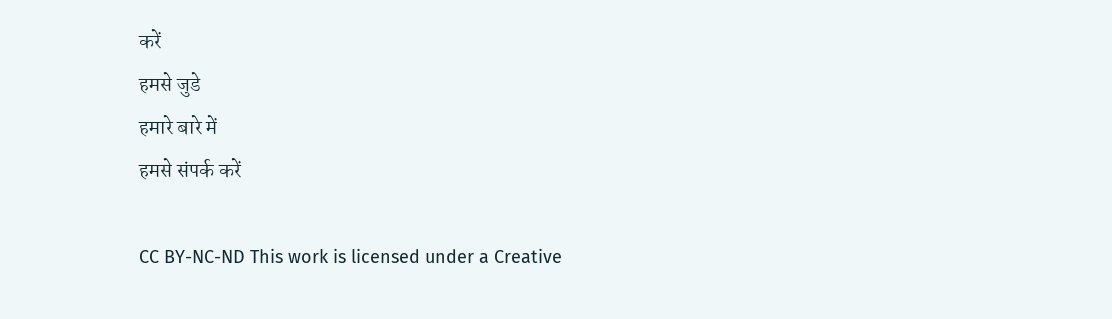करें
हमसे जुडे
हमारे बारे में
हमसे संपर्क करें

CC BY-NC-ND This work is licensed under a Creative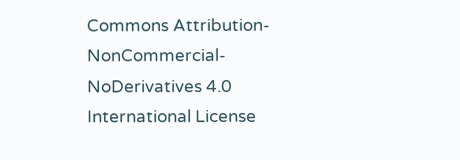Commons Attribution-NonCommercial-NoDerivatives 4.0 International License